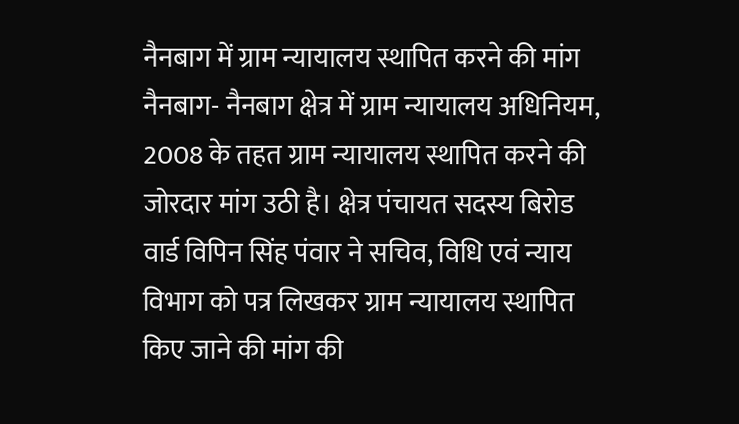नैनबाग में ग्राम न्यायालय स्थापित करने की मांग
नैनबाग- नैनबाग क्षेत्र में ग्राम न्यायालय अधिनियम, 2008 के तहत ग्राम न्यायालय स्थापित करने की जोरदार मांग उठी है। क्षेत्र पंचायत सदस्य बिरोड वार्ड विपिन सिंह पंवार ने सचिव, विधि एवं न्याय विभाग को पत्र लिखकर ग्राम न्यायालय स्थापित किए जाने की मांग की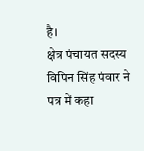है।
क्षेत्र पंचायत सदस्य विपिन सिंह पंवार ने पत्र में कहा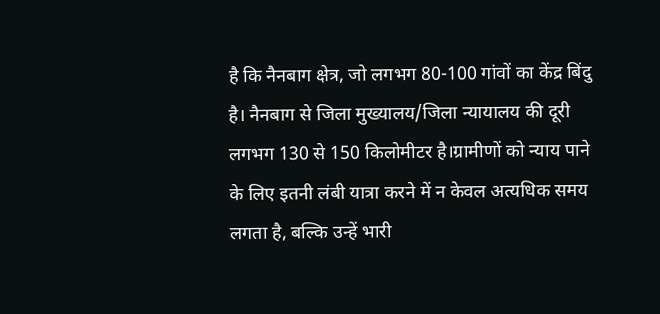है कि नैनबाग क्षेत्र, जो लगभग 80-100 गांवों का केंद्र बिंदु है। नैनबाग से जिला मुख्यालय/जिला न्यायालय की दूरी लगभग 130 से 150 किलोमीटर है।ग्रामीणों को न्याय पाने के लिए इतनी लंबी यात्रा करने में न केवल अत्यधिक समय लगता है, बल्कि उन्हें भारी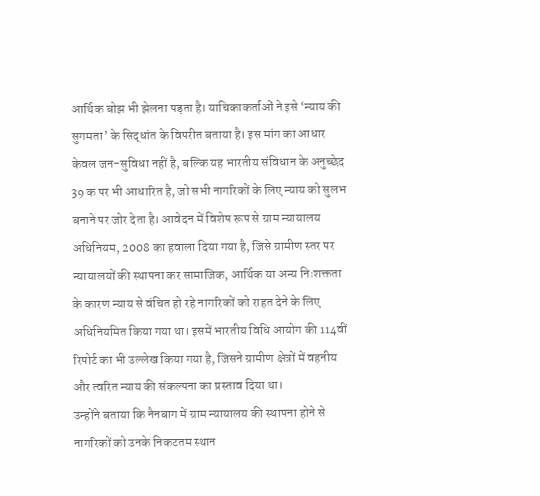आर्थिक बोझ भी झेलना पड़ता है। याचिकाकर्ताओं ने इसे ‘न्याय की सुगमता’ के सिद्धांत के विपरीत बताया है। इस मांग का आधार केवल जन-सुविधा नहीं है, बल्कि यह भारतीय संविधान के अनुच्छेद 39 क पर भी आधारित है, जो सभी नागरिकों के लिए न्याय को सुलभ बनाने पर जोर देता है। आवेदन में विशेष रूप से ग्राम न्यायालय अधिनियम, 2008 का हवाला दिया गया है, जिसे ग्रामीण स्तर पर न्यायालयों की स्थापना कर सामाजिक, आर्थिक या अन्य निःशक्तता के कारण न्याय से वंचित हो रहे नागरिकों को राहत देने के लिए अधिनियमित किया गया था। इसमें भारतीय विधि आयोग की 114वीं रिपोर्ट का भी उल्लेख किया गया है, जिसने ग्रामीण क्षेत्रों में वहनीय और त्वरित न्याय की संकल्पना का प्रस्ताव दिया था।
उन्होंने बताया कि नैनबाग में ग्राम न्यायालय की स्थापना होने से नागरिकों को उनके निकटतम स्थान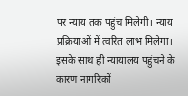पर न्याय तक पहुंच मिलेगी। न्याय प्रक्रियाओं में त्वरित लाभ मिलेगा। इसके साथ ही न्यायालय पहुंचने के कारण नागरिकों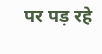पर पड़ रहे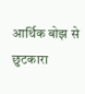आर्थिक बोझ से छुटकारा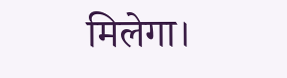मिलेगा।